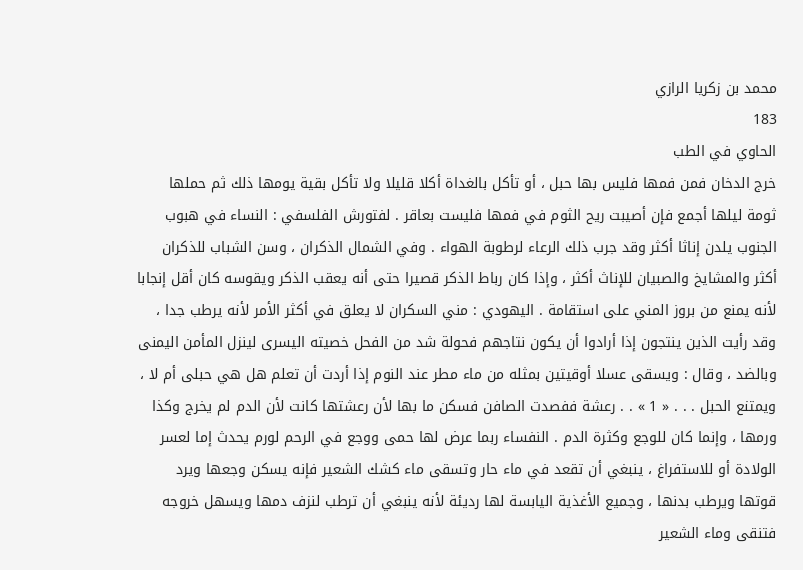محمد بن زكريا الرازي
183
الحاوي في الطب
خرج الدخان فمن فمها فليس بها حبل ، أو تأكل بالغداة أكلا قليلا ولا تأكل بقية يومها ذلك ثم حملها ثومة ليلها أجمع فإن أصيبت ريح الثوم في فمها فليست بعاقر . لفتورش الفلسفي : النساء في هبوب الجنوب يلدن إناثا أكثر وقد جرب ذلك الرعاء لرطوبة الهواء . وفي الشمال الذكران ، وسن الشباب للذكران أكثر والمشايخ والصبيان للإناث أكثر ، وإذا كان رباط الذكر قصيرا حتى أنه يعقب الذكر ويقوسه كان أقل إنجابا لأنه يمنع من بروز المني على استقامة . اليهودي : مني السكران لا يعلق في أكثر الأمر لأنه يرطب جدا ، وقد رأيت الذين ينتجون إذا أرادوا أن يكون نتاجهم فحولة شد من الفحل خصيته اليسرى لينزل المأمن اليمنى وبالضد ، وقال : ويسقى عسلا أوقيتين بمثله من ماء مطر عند النوم إذا أردت أن تعلم هل هي حبلى أم لا ، ويمتنع الحبل . . . « 1 » . . رعشة ففصدت الصافن فسكن ما بها لأن رعشتها كانت لأن الدم لم يخرج وكذا ورمها ، وإنما كان للوجع وكثرة الدم . النفساء ربما عرض لها حمى ووجع في الرحم لورم يحدث إما لعسر الولادة أو للاستفراغ ، ينبغي أن تقعد في ماء حار وتسقى ماء كشك الشعير فإنه يسكن وجعها ويرد قوتها ويرطب بدنها ، وجميع الأغذية اليابسة لها رديئة لأنه ينبغي أن ترطب لنزف دمها ويسهل خروجه فتنقى وماء الشعير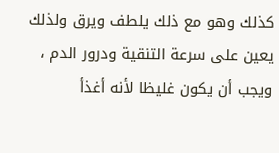كذلك وهو مع ذلك يلطف ويرق ولذلك يعين على سرعة التنقية ودرور الدم ، ويجب أن يكون غليظا لأنه أغذأ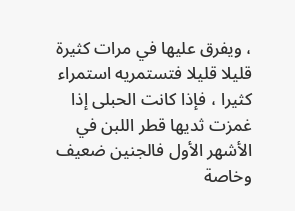، ويفرق عليها في مرات كثيرة قليلا قليلا فتستمريه استمراء كثيرا ، فإذا كانت الحبلى إذا غمزت ثديها قطر اللبن في الأشهر الأول فالجنين ضعيف وخاصة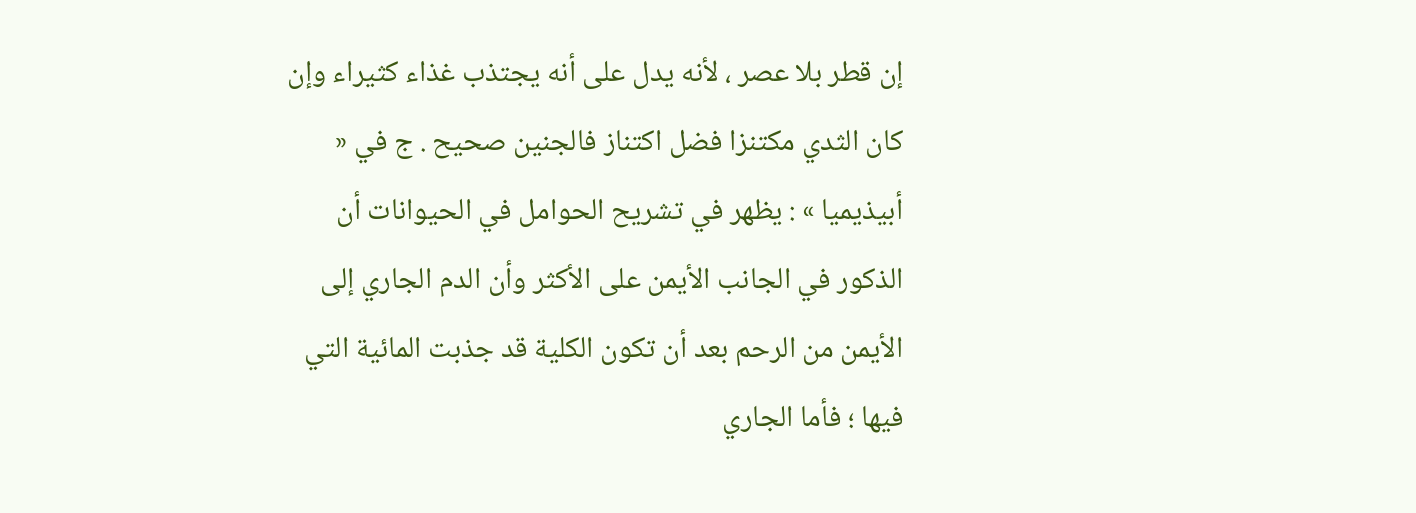إن قطر بلا عصر ، لأنه يدل على أنه يجتذب غذاء كثيراء وإن كان الثدي مكتنزا فضل اكتناز فالجنين صحيح . ج في « أبيذيميا » : يظهر في تشريح الحوامل في الحيوانات أن الذكور في الجانب الأيمن على الأكثر وأن الدم الجاري إلى الأيمن من الرحم بعد أن تكون الكلية قد جذبت المائية التي فيها ؛ فأما الجاري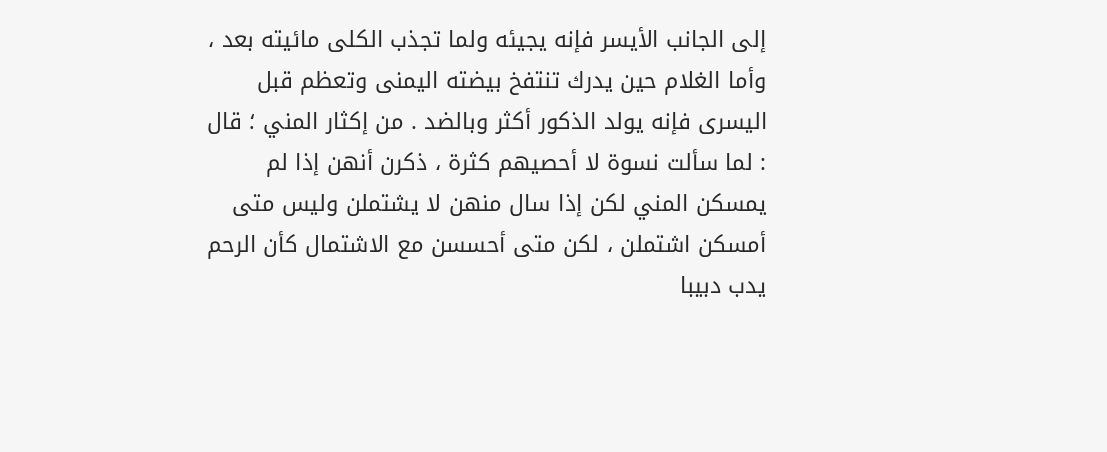إلى الجانب الأيسر فإنه يجيئه ولما تجذب الكلى مائيته بعد ، وأما الغلام حين يدرك تنتفخ بيضته اليمنى وتعظم قبل اليسرى فإنه يولد الذكور أكثر وبالضد . من إكثار المني ؛ قال : لما سألت نسوة لا أحصيهم كثرة ، ذكرن أنهن إذا لم يمسكن المني لكن إذا سال منهن لا يشتملن وليس متى أمسكن اشتملن ، لكن متى أحسسن مع الاشتمال كأن الرحم يدب دبيبا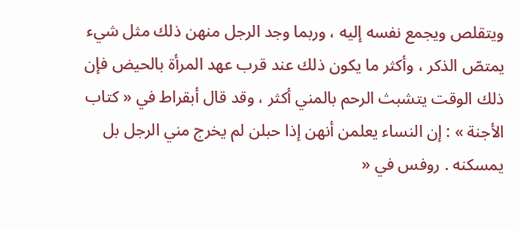ويتقلص ويجمع نفسه إليه ، وربما وجد الرجل منهن ذلك مثل شيء يمتصّ الذكر ، وأكثر ما يكون ذلك عند قرب عهد المرأة بالحيض فإن ذلك الوقت يتشبث الرحم بالمني أكثر ، وقد قال أبقراط في « كتاب الأجنة » : إن النساء يعلمن أنهن إذا حبلن لم يخرج مني الرجل بل يمسكنه . روفس في «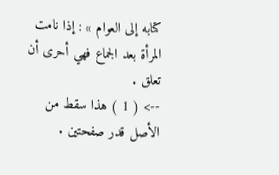كتابه إلى العوام » : إذا نامت المرأة بعد الجماع فهي أحرى أن تعلق .
--> ( 1 ) هذا سقط من الأصل قدر صفحتين .